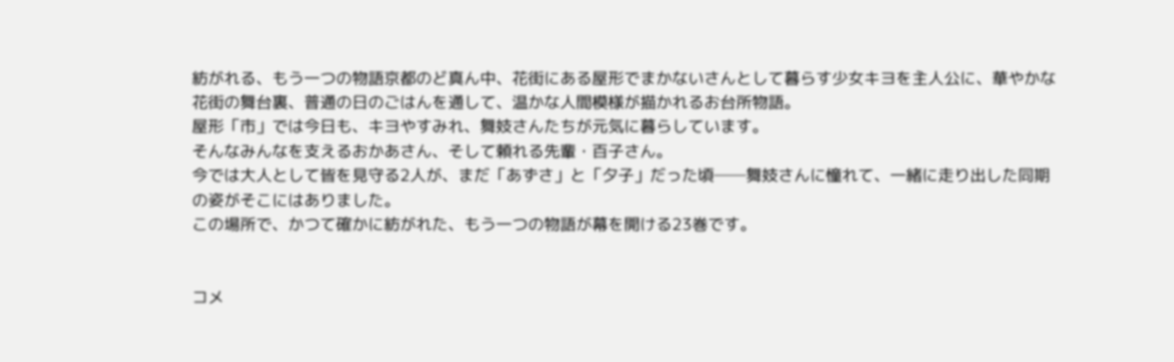紡がれる、もう一つの物語京都のど真ん中、花街にある屋形でまかないさんとして暮らす少女キヨを主人公に、華やかな花街の舞台裏、普通の日のごはんを通して、温かな人間模様が描かれるお台所物語。
屋形「市」では今日も、キヨやすみれ、舞妓さんたちが元気に暮らしています。
そんなみんなを支えるおかあさん、そして頼れる先輩・百子さん。
今では大人として皆を見守る2人が、まだ「あずさ」と「夕子」だった頃──舞妓さんに憧れて、一緒に走り出した同期の姿がそこにはありました。
この場所で、かつて確かに紡がれた、もう一つの物語が幕を開ける23巻です。


コメ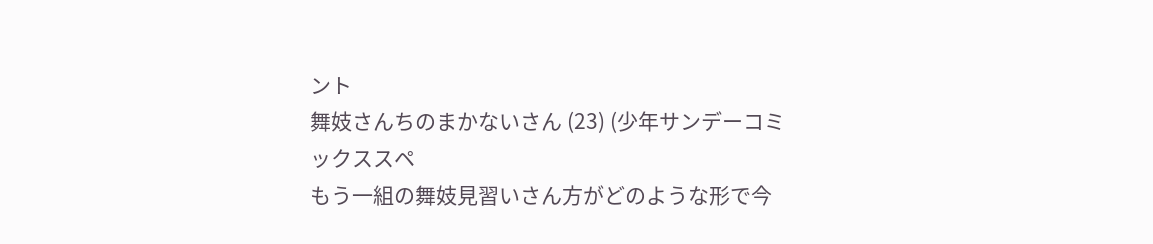ント
舞妓さんちのまかないさん (23) (少年サンデーコミックススペ
もう一組の舞妓見習いさん方がどのような形で今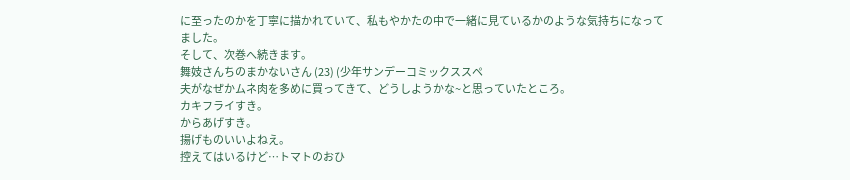に至ったのかを丁寧に描かれていて、私もやかたの中で一緒に見ているかのような気持ちになってました。
そして、次巻へ続きます。
舞妓さんちのまかないさん (23) (少年サンデーコミックススペ
夫がなぜかムネ肉を多めに買ってきて、どうしようかな~と思っていたところ。
カキフライすき。
からあげすき。
揚げものいいよねえ。
控えてはいるけど…トマトのおひ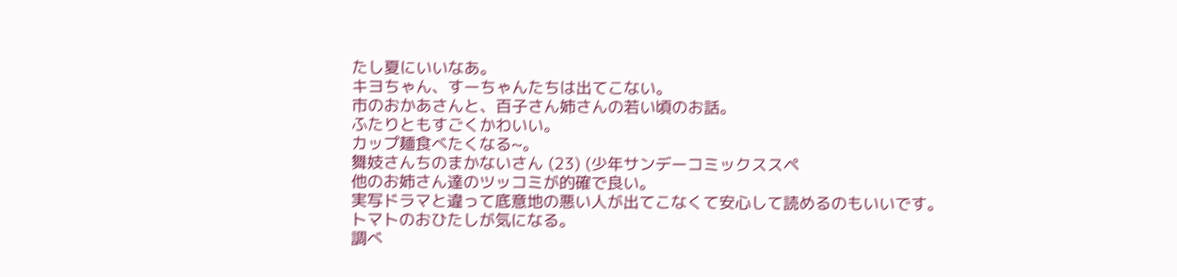たし夏にいいなあ。
キヨちゃん、すーちゃんたちは出てこない。
市のおかあさんと、百子さん姉さんの若い頃のお話。
ふたりともすごくかわいい。
カップ麺食べたくなる~。
舞妓さんちのまかないさん (23) (少年サンデーコミックススペ
他のお姉さん達のツッコミが的確で良い。
実写ドラマと違って底意地の悪い人が出てこなくて安心して読めるのもいいです。
トマトのおひたしが気になる。
調べ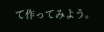て作ってみよう。